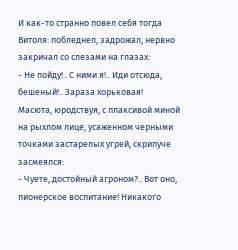И как-то странно повел себя тогда Витоля: побледнел, задрожал, нервно закричал со слезами на глазах:
- Не пойду!.. С ними я!.. Иди отсюда, бешеный!.. Зараза хорьковая!
Масюта, юродствуя, с плаксивой миной на рыхлом лице, усаженном черными точками застарелых угрей, скрипуче засмеялся:
- Чуете, достойный агроном?.. Вот оно, пионерское воспитание! Никакого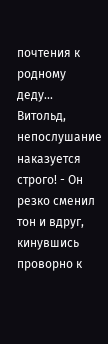почтения к родному деду... Витольд, непослушание наказуется строго! - Он резко сменил тон и вдруг, кинувшись проворно к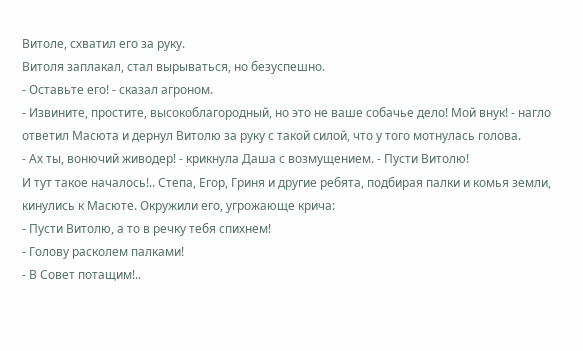Витоле, схватил его за руку.
Витоля заплакал, стал вырываться, но безуспешно.
- Оставьте его! - сказал агроном.
- Извините, простите, высокоблагородный, но это не ваше собачье дело! Мой внук! - нагло ответил Масюта и дернул Витолю за руку с такой силой, что у того мотнулась голова.
- Ах ты, вонючий живодер! - крикнула Даша с возмущением. - Пусти Витолю!
И тут такое началось!.. Степа, Егор, Гриня и другие ребята, подбирая палки и комья земли, кинулись к Масюте. Окружили его, угрожающе крича:
- Пусти Витолю, а то в речку тебя спихнем!
- Голову расколем палками!
- В Совет потащим!..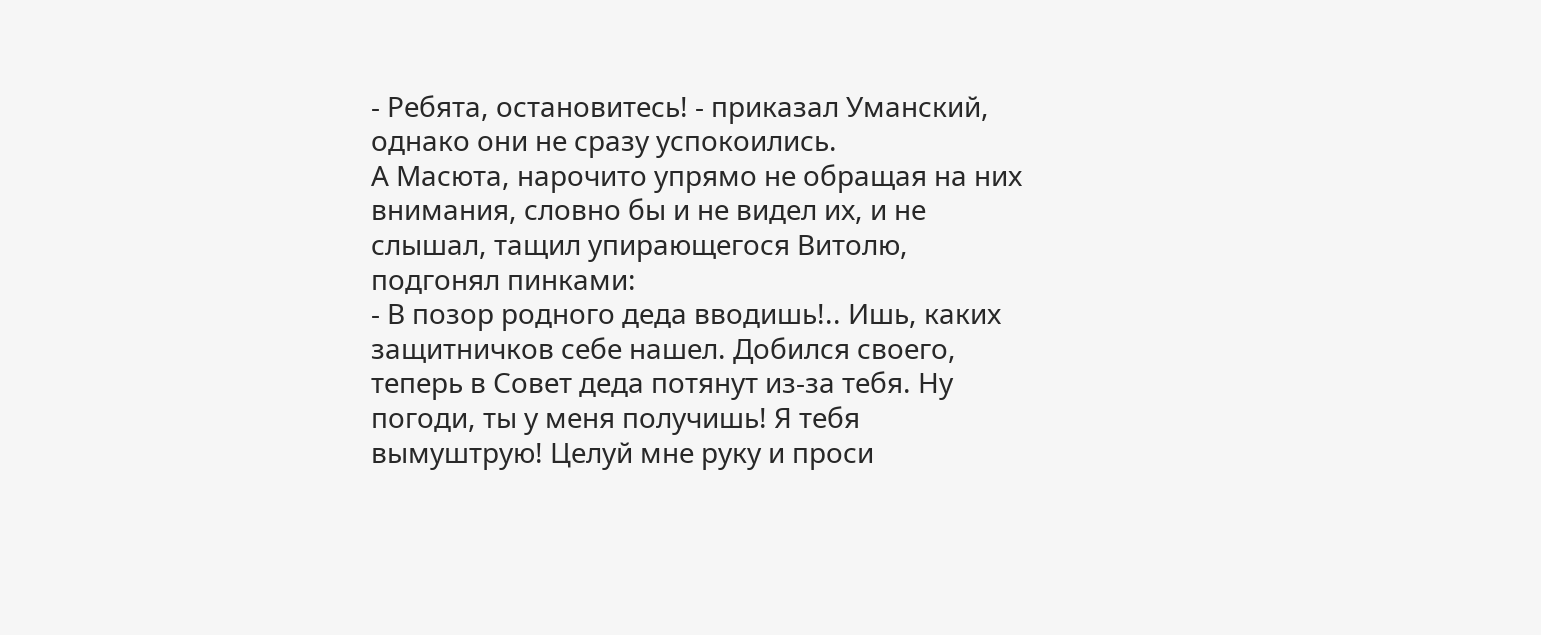- Ребята, остановитесь! - приказал Уманский, однако они не сразу успокоились.
А Масюта, нарочито упрямо не обращая на них внимания, словно бы и не видел их, и не слышал, тащил упирающегося Витолю, подгонял пинками:
- В позор родного деда вводишь!.. Ишь, каких защитничков себе нашел. Добился своего, теперь в Совет деда потянут из-за тебя. Ну погоди, ты у меня получишь! Я тебя вымуштрую! Целуй мне руку и проси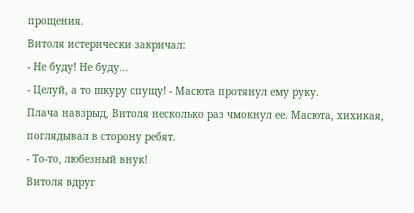прощения.
Витоля истерически закричал:
- Не буду! Не буду...
- Целуй, а то шкуру спущу! - Масюта протянул ему руку.
Плача навзрыд, Витоля несколько раз чмокнул ее. Масюта, хихикая, поглядывал в сторону ребят.
- То-то, любезный внук!
Витоля вдруг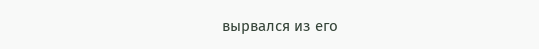вырвался из его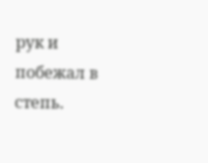рук и побежал в степь.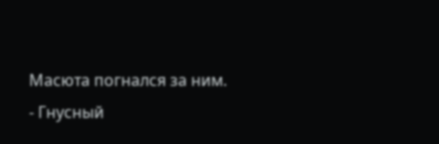Масюта погнался за ним.
- Гнусный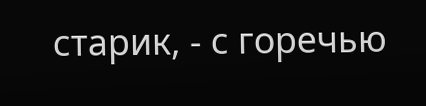старик, - с горечью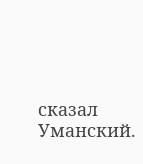сказал Уманский.